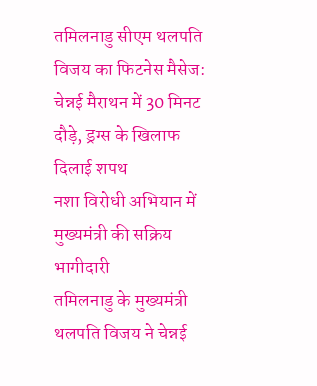तमिलनाडु सीएम थलपति विजय का फिटनेस मैसेज: चेन्नई मैराथन में 30 मिनट दौड़े, ड्रग्स के खिलाफ दिलाई शपथ
नशा विरोधी अभियान में मुख्यमंत्री की सक्रिय भागीदारी
तमिलनाडु के मुख्यमंत्री थलपति विजय ने चेन्नई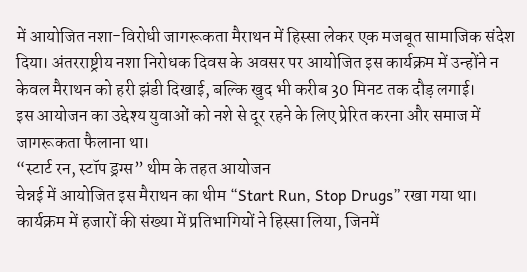में आयोजित नशा-विरोधी जागरूकता मैराथन में हिस्सा लेकर एक मजबूत सामाजिक संदेश दिया। अंतरराष्ट्रीय नशा निरोधक दिवस के अवसर पर आयोजित इस कार्यक्रम में उन्होंने न केवल मैराथन को हरी झंडी दिखाई, बल्कि खुद भी करीब 30 मिनट तक दौड़ लगाई।
इस आयोजन का उद्देश्य युवाओं को नशे से दूर रहने के लिए प्रेरित करना और समाज में जागरूकता फैलाना था।
“स्टार्ट रन, स्टॉप ड्रग्स” थीम के तहत आयोजन
चेन्नई में आयोजित इस मैराथन का थीम “Start Run, Stop Drugs” रखा गया था। कार्यक्रम में हजारों की संख्या में प्रतिभागियों ने हिस्सा लिया, जिनमें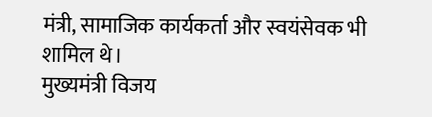मंत्री, सामाजिक कार्यकर्ता और स्वयंसेवक भी शामिल थे।
मुख्यमंत्री विजय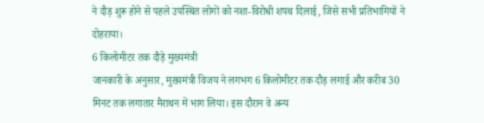ने दौड़ शुरू होने से पहले उपस्थित लोगों को नशा-विरोधी शपथ दिलाई, जिसे सभी प्रतिभागियों ने दोहराया।
6 किलोमीटर तक दौड़े मुख्यमंत्री
जानकारी के अनुसार, मुख्यमंत्री विजय ने लगभग 6 किलोमीटर तक दौड़ लगाई और करीब 30 मिनट तक लगातार मैराथन में भाग लिया। इस दौरान वे अन्य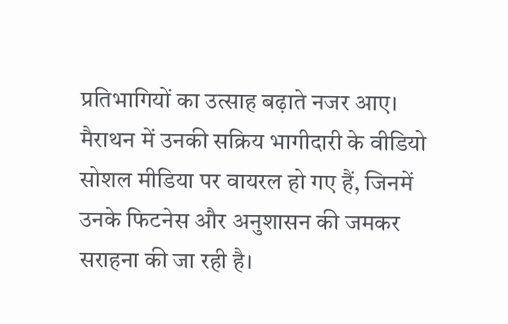प्रतिभागियों का उत्साह बढ़ाते नजर आए।
मैराथन में उनकी सक्रिय भागीदारी के वीडियो सोशल मीडिया पर वायरल हो गए हैं, जिनमें उनके फिटनेस और अनुशासन की जमकर सराहना की जा रही है।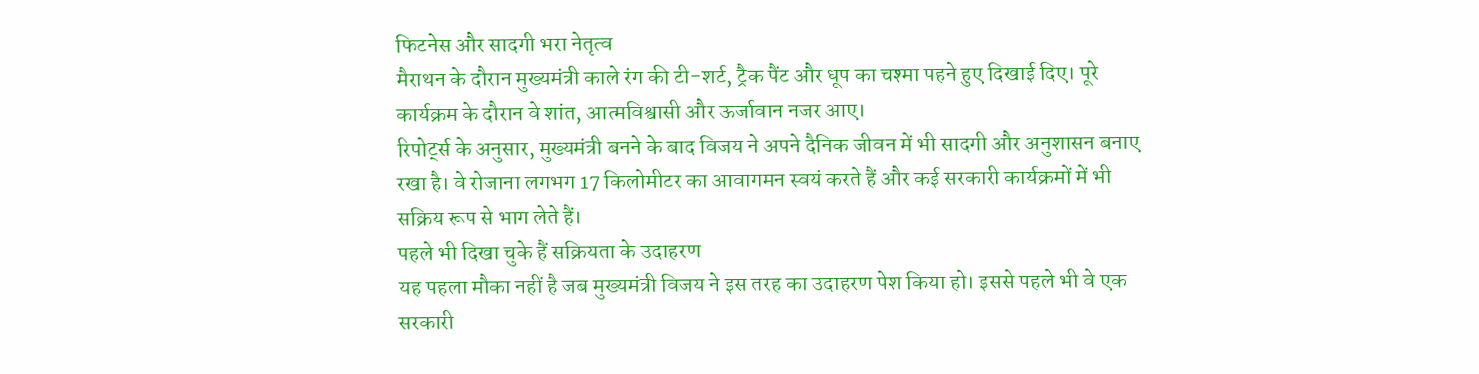फिटनेस और सादगी भरा नेतृत्व
मैराथन के दौरान मुख्यमंत्री काले रंग की टी-शर्ट, ट्रैक पैंट और धूप का चश्मा पहने हुए दिखाई दिए। पूरे कार्यक्रम के दौरान वे शांत, आत्मविश्वासी और ऊर्जावान नजर आए।
रिपोर्ट्स के अनुसार, मुख्यमंत्री बनने के बाद विजय ने अपने दैनिक जीवन में भी सादगी और अनुशासन बनाए रखा है। वे रोजाना लगभग 17 किलोमीटर का आवागमन स्वयं करते हैं और कई सरकारी कार्यक्रमों में भी सक्रिय रूप से भाग लेते हैं।
पहले भी दिखा चुके हैं सक्रियता के उदाहरण
यह पहला मौका नहीं है जब मुख्यमंत्री विजय ने इस तरह का उदाहरण पेश किया हो। इससे पहले भी वे एक सरकारी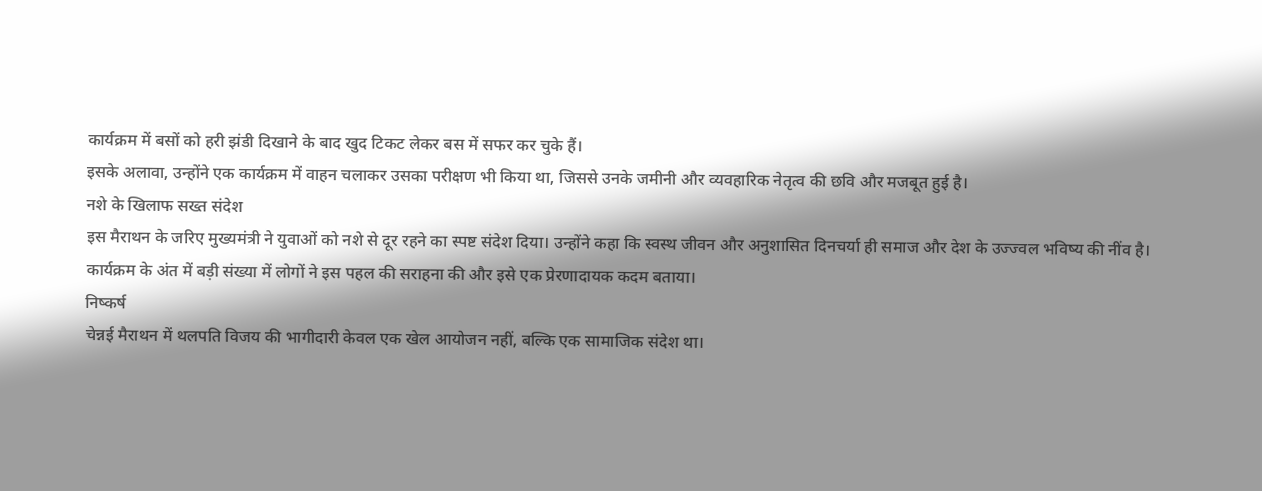कार्यक्रम में बसों को हरी झंडी दिखाने के बाद खुद टिकट लेकर बस में सफर कर चुके हैं।
इसके अलावा, उन्होंने एक कार्यक्रम में वाहन चलाकर उसका परीक्षण भी किया था, जिससे उनके जमीनी और व्यवहारिक नेतृत्व की छवि और मजबूत हुई है।
नशे के खिलाफ सख्त संदेश
इस मैराथन के जरिए मुख्यमंत्री ने युवाओं को नशे से दूर रहने का स्पष्ट संदेश दिया। उन्होंने कहा कि स्वस्थ जीवन और अनुशासित दिनचर्या ही समाज और देश के उज्ज्वल भविष्य की नींव है।
कार्यक्रम के अंत में बड़ी संख्या में लोगों ने इस पहल की सराहना की और इसे एक प्रेरणादायक कदम बताया।
निष्कर्ष
चेन्नई मैराथन में थलपति विजय की भागीदारी केवल एक खेल आयोजन नहीं, बल्कि एक सामाजिक संदेश था।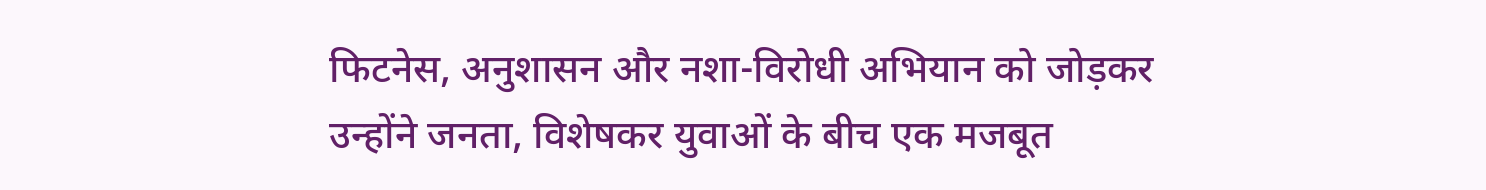फिटनेस, अनुशासन और नशा-विरोधी अभियान को जोड़कर उन्होंने जनता, विशेषकर युवाओं के बीच एक मजबूत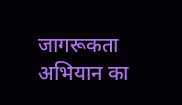जागरूकता अभियान का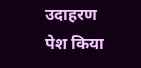उदाहरण पेश किया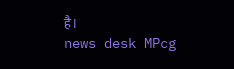है।
news desk MPcg